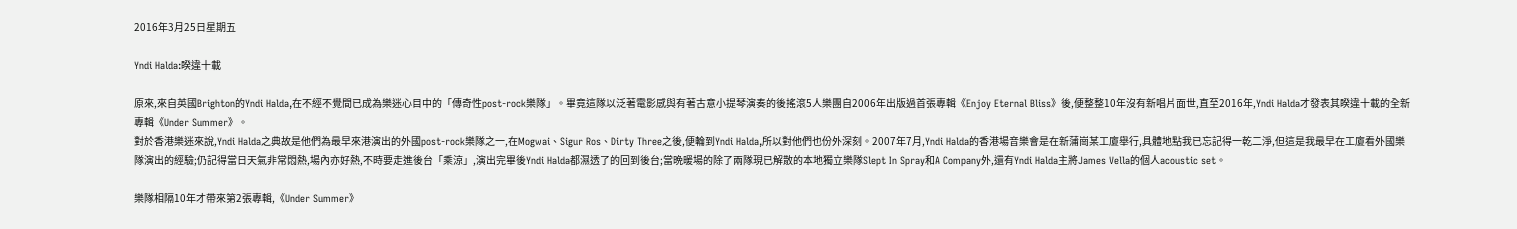2016年3月25日星期五

Yndi Halda:睽違十載

原來,來自英國Brighton的Yndi Halda,在不經不覺間已成為樂迷心目中的「傳奇性post-rock樂隊」。畢竟這隊以泛著電影感與有著古意小提琴演奏的後搖滾5人樂團自2006年出版過首張專輯《Enjoy Eternal Bliss》後,便整整10年沒有新唱片面世,直至2016年,Yndi Halda才發表其睽違十載的全新專輯《Under Summer》。
對於香港樂迷來說,Yndi Halda之典故是他們為最早來港演出的外國post-rock樂隊之一,在Mogwai、Sigur Ros、Dirty Three之後,便輪到Yndi Halda,所以對他們也份外深刻。2007年7月,Yndi Halda的香港場音樂會是在新蒲崗某工廈舉行,具體地點我已忘記得一乾二淨,但這是我最早在工廈看外國樂隊演出的經驗;仍記得當日天氣非常悶熱,場內亦好熱,不時要走進後台「乘涼」,演出完畢後Yndi Halda都濕透了的回到後台;當晩暖場的除了兩隊現已解散的本地獨立樂隊Slept In Spray和A Company外,還有Yndi Halda主將James Vella的個人acoustic set。

樂隊相隔10年才帶來第2張專輯,《Under Summer》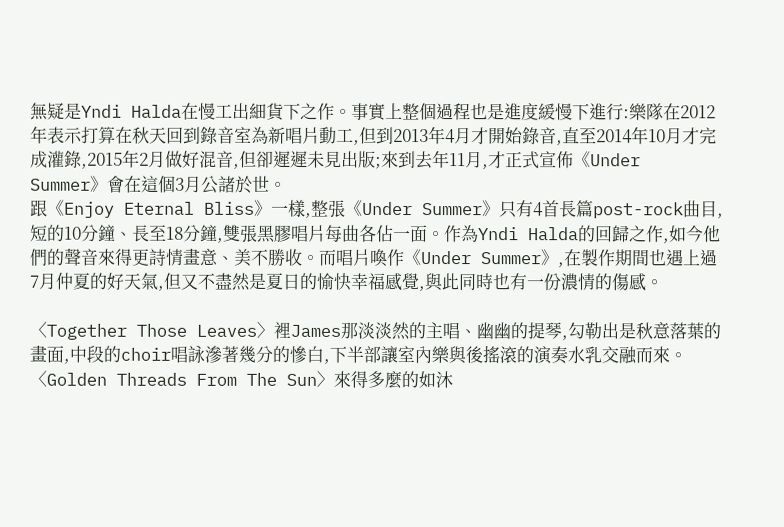無疑是Yndi Halda在慢工出細貨下之作。事實上整個過程也是進度緩慢下進行:樂隊在2012年表示打算在秋天回到錄音室為新唱片動工,但到2013年4月才開始錄音,直至2014年10月才完成灌錄,2015年2月做好混音,但卻遲遲未見出版;來到去年11月,才正式宣佈《Under Summer》會在這個3月公諸於世。
跟《Enjoy Eternal Bliss》一樣,整張《Under Summer》只有4首長篇post-rock曲目,短的10分鐘、長至18分鐘,雙張黑膠唱片每曲各佔一面。作為Yndi Halda的回歸之作,如今他們的聲音來得更詩情畫意、美不勝收。而唱片喚作《Under Summer》,在製作期間也遇上過7月仲夏的好天氣,但又不盡然是夏日的愉快幸福感覺,與此同時也有一份濃情的傷感。

〈Together Those Leaves〉裡James那淡淡然的主唱、幽幽的提琴,勾勒出是秋意落葉的畫面,中段的choir唱詠滲著幾分的慘白,下半部讓室內樂與後搖滾的演奏水乳交融而來。〈Golden Threads From The Sun〉來得多麼的如沐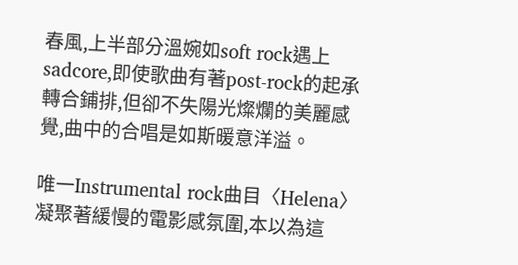春風,上半部分溫婉如soft rock遇上sadcore,即使歌曲有著post-rock的起承轉合鋪排,但卻不失陽光燦爛的美麗感覺,曲中的合唱是如斯暖意洋溢。

唯一Instrumental rock曲目〈Helena〉凝聚著緩慢的電影感氛圍,本以為這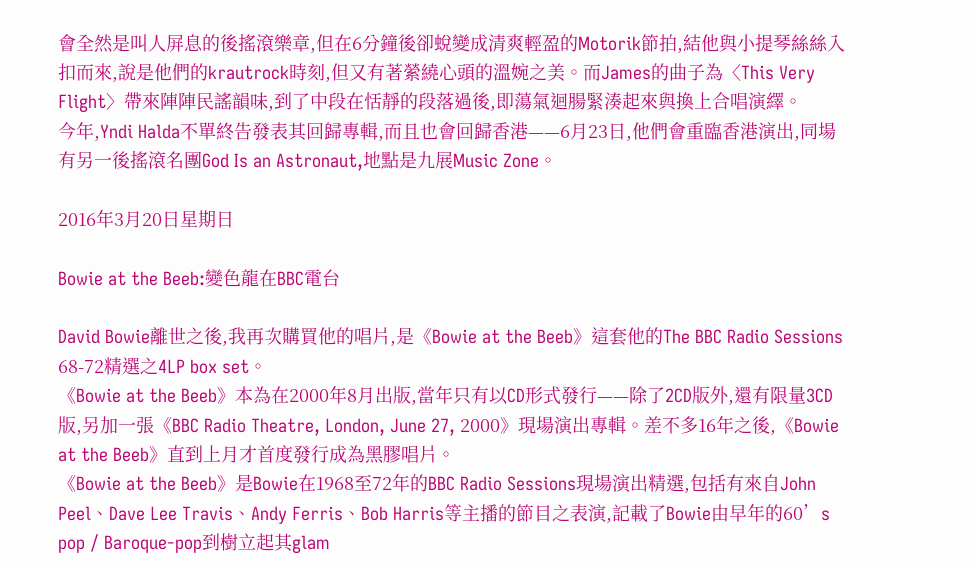會全然是叫人屏息的後搖滾樂章,但在6分鐘後卻蛻變成清爽輕盈的Motorik節拍,結他與小提琴絲絲入扣而來,說是他們的krautrock時刻,但又有著縈繞心頭的溫婉之美。而James的曲子為〈This Very Flight〉帶來陣陣民謠韻味,到了中段在恬靜的段落過後,即蕩氣迴腸緊湊起來與換上合唱演繹。
今年,Yndi Halda不單終告發表其回歸專輯,而且也會回歸香港——6月23日,他們會重臨香港演出,同場有另一後搖滾名團God Is an Astronaut,地點是九展Music Zone。

2016年3月20日星期日

Bowie at the Beeb:變色龍在BBC電台

David Bowie離世之後,我再次購買他的唱片,是《Bowie at the Beeb》這套他的The BBC Radio Sessions 68-72精選之4LP box set。
《Bowie at the Beeb》本為在2000年8月出版,當年只有以CD形式發行——除了2CD版外,還有限量3CD版,另加一張《BBC Radio Theatre, London, June 27, 2000》現場演出專輯。差不多16年之後,《Bowie at the Beeb》直到上月才首度發行成為黑膠唱片。
《Bowie at the Beeb》是Bowie在1968至72年的BBC Radio Sessions現場演出精選,包括有來自John Peel、Dave Lee Travis、Andy Ferris、Bob Harris等主播的節目之表演,記載了Bowie由早年的60’s pop / Baroque-pop到樹立起其glam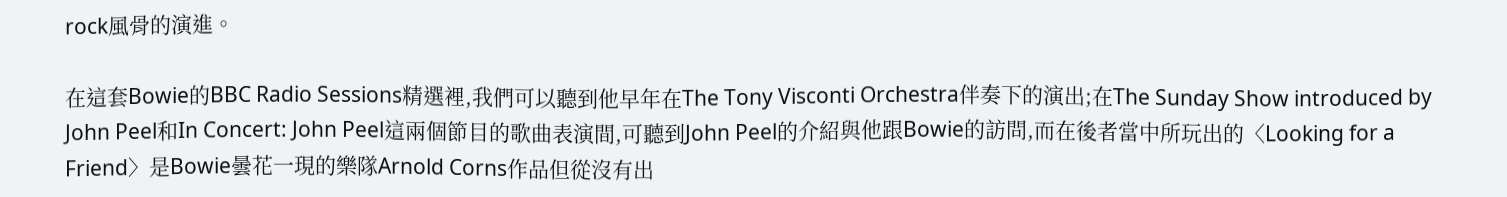rock風骨的演進。

在這套Bowie的BBC Radio Sessions精選裡,我們可以聽到他早年在The Tony Visconti Orchestra伴奏下的演出;在The Sunday Show introduced by John Peel和In Concert: John Peel這兩個節目的歌曲表演間,可聽到John Peel的介紹與他跟Bowie的訪問,而在後者當中所玩出的〈Looking for a Friend〉是Bowie曇花一現的樂隊Arnold Corns作品但從沒有出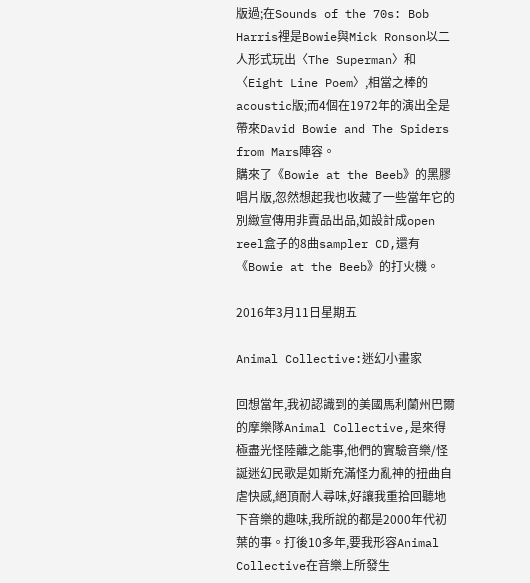版過;在Sounds of the 70s: Bob Harris裡是Bowie與Mick Ronson以二人形式玩出〈The Superman〉和〈Eight Line Poem〉,相當之棒的acoustic版;而4個在1972年的演出全是帶來David Bowie and The Spiders from Mars陣容。
購來了《Bowie at the Beeb》的黑膠唱片版,忽然想起我也收藏了一些當年它的別緻宣傳用非賣品出品,如設計成open reel盒子的8曲sampler CD,還有《Bowie at the Beeb》的打火機。

2016年3月11日星期五

Animal Collective:迷幻小畫家

回想當年,我初認識到的美國馬利蘭州巴爾的摩樂隊Animal Collective,是來得極盡光怪陸離之能事,他們的實驗音樂/怪誕迷幻民歌是如斯充滿怪力亂神的扭曲自虐快感,絕頂耐人尋味,好讓我重拾回聽地下音樂的趣味,我所說的都是2000年代初葉的事。打後10多年,要我形容Animal Collective在音樂上所發生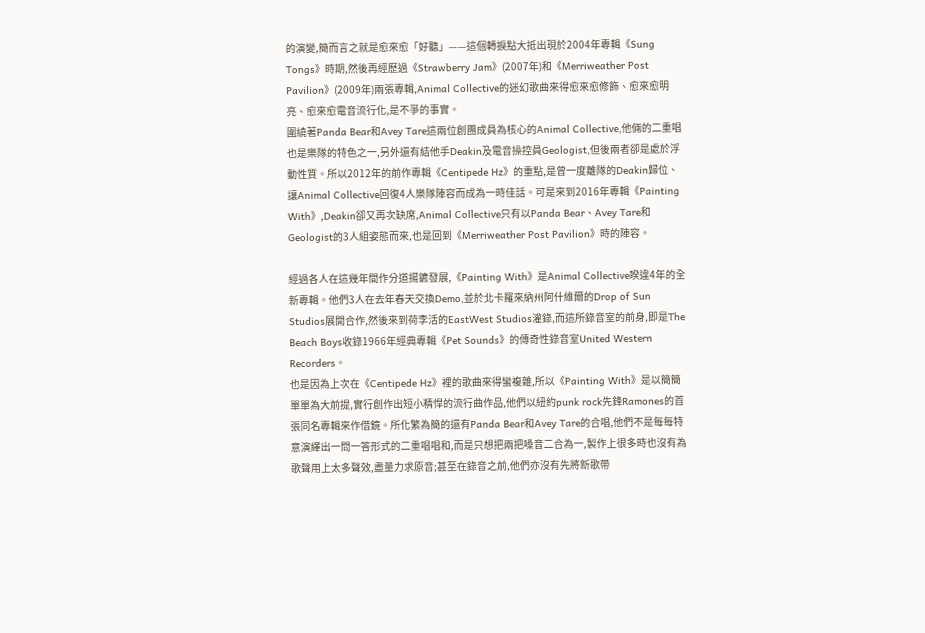的演變,簡而言之就是愈來愈「好聽」——這個轉捩點大抵出現於2004年專輯《Sung Tongs》時期,然後再經歷過《Strawberry Jam》(2007年)和《Merriweather Post Pavilion》(2009年)兩張專輯,Animal Collective的迷幻歌曲來得愈來愈修飾、愈來愈明亮、愈來愈電音流行化,是不爭的事實。
圍繞著Panda Bear和Avey Tare這兩位創團成員為核心的Animal Collective,他倆的二重唱也是樂隊的特色之一,另外還有結他手Deakin及電音操控員Geologist,但後兩者卻是處於浮動性質。所以2012年的前作專輯《Centipede Hz》的重點,是曾一度離隊的Deakin歸位、讓Animal Collective回復4人樂隊陣容而成為一時佳話。可是來到2016年專輯《Painting With》,Deakin卻又再次缺席,Animal Collective只有以Panda Bear、Avey Tare和Geologist的3人組姿態而來,也是回到《Merriweather Post Pavilion》時的陣容。

經過各人在這幾年間作分道揚鑣發展,《Painting With》是Animal Collective睽違4年的全新專輯。他們3人在去年春天交換Demo,並於北卡羅來納州阿什維爾的Drop of Sun Studios展開合作,然後來到荷李活的EastWest Studios灌錄,而這所錄音室的前身,即是The Beach Boys收錄1966年經典專輯《Pet Sounds》的傳奇性錄音室United Western Recorders。
也是因為上次在《Centipede Hz》裡的歌曲來得蠻複雜,所以《Painting With》是以簡簡單單為大前提,實行創作出短小精悍的流行曲作品,他們以紐約punk rock先鋒Ramones的首張同名專輯來作借鏡。所化繁為簡的還有Panda Bear和Avey Tare的合唱,他們不是每每特意演繹出一問一答形式的二重唱唱和,而是只想把兩把嗓音二合為一,製作上很多時也沒有為歌聲用上太多聲效,盡量力求原音;甚至在錄音之前,他們亦沒有先將新歌帶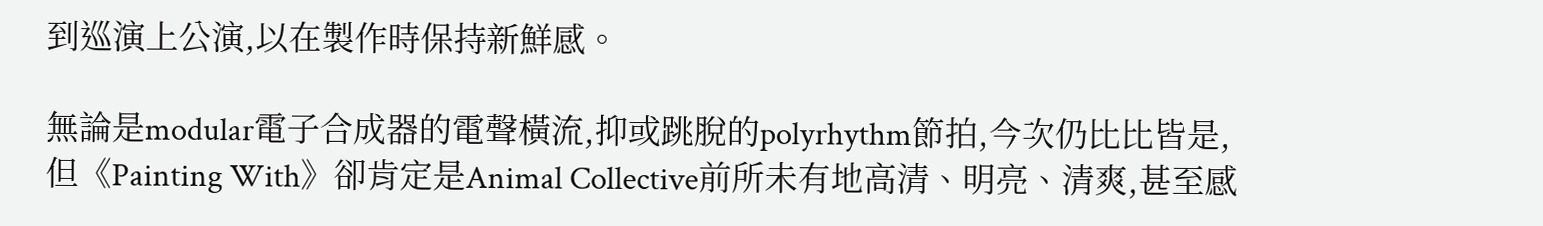到巡演上公演,以在製作時保持新鮮感。

無論是modular電子合成器的電聲橫流,抑或跳脫的polyrhythm節拍,今次仍比比皆是,但《Painting With》卻肯定是Animal Collective前所未有地高清、明亮、清爽,甚至感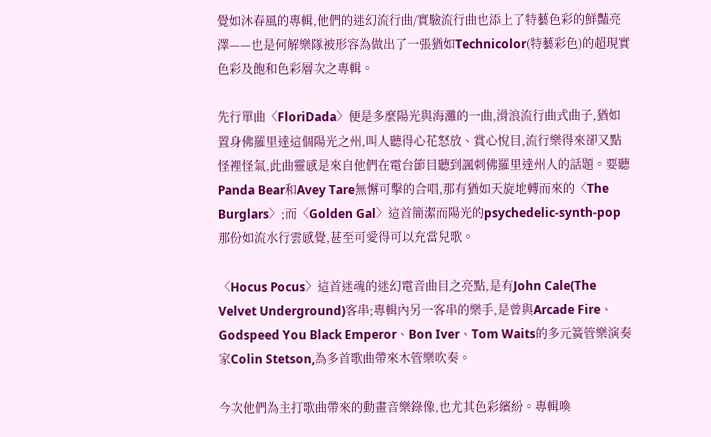覺如沐春風的專輯,他們的迷幻流行曲/實驗流行曲也添上了特藝色彩的鮮豔亮澤——也是何解樂隊被形容為做出了一張猶如Technicolor(特藝彩色)的超現實色彩及飽和色彩層次之專輯。

先行單曲〈FloriDada〉便是多麼陽光與海灘的一曲,滑浪流行曲式曲子,猶如置身佛羅里達這個陽光之州,叫人聽得心花怒放、賞心悅目,流行樂得來卻又點怪裡怪氣,此曲靈感是來自他們在電台節目聽到諷刺佛羅里達州人的話題。要聽Panda Bear和Avey Tare無懈可擊的合唱,那有猶如天旋地轉而來的〈The Burglars〉;而〈Golden Gal〉這首簡潔而陽光的psychedelic-synth-pop那份如流水行雲感覺,甚至可愛得可以充當兒歌。

〈Hocus Pocus〉這首迷魂的迷幻電音曲目之亮點,是有John Cale(The Velvet Underground)客串;專輯內另一客串的樂手,是曾與Arcade Fire、Godspeed You Black Emperor、Bon Iver、Tom Waits的多元簧管樂演奏家Colin Stetson,為多首歌曲帶來木管樂吹奏。

今次他們為主打歌曲帶來的動畫音樂錄像,也尤其色彩繽紛。專輯喚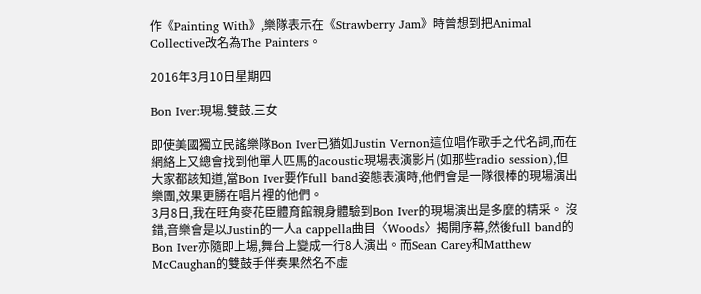作《Painting With》,樂隊表示在《Strawberry Jam》時曾想到把Animal Collective改名為The Painters。

2016年3月10日星期四

Bon Iver:現場.雙鼓.三女

即使美國獨立民謠樂隊Bon Iver已猶如Justin Vernon這位唱作歌手之代名詞,而在網絡上又總會找到他單人匹馬的acoustic現場表演影片(如那些radio session),但大家都該知道,當Bon Iver要作full band姿態表演時,他們會是一隊很棒的現場演出樂團,效果更勝在唱片裡的他們。
3月8日,我在旺角麥花臣體育館親身體驗到Bon Iver的現場演出是多麼的精采。 沒錯,音樂會是以Justin的一人a cappella曲目〈Woods〉揭開序幕,然後full band的Bon Iver亦隨即上場,舞台上變成一行8人演出。而Sean Carey和Matthew McCaughan的雙鼓手伴奏果然名不虛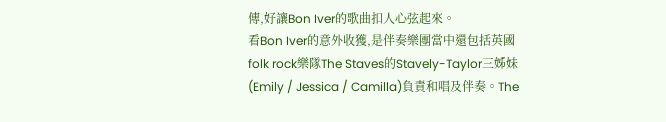傳,好讓Bon Iver的歌曲扣人心弦起來。
看Bon Iver的意外收獲,是伴奏樂團當中還包括英國folk rock樂隊The Staves的Stavely-Taylor三姊妹(Emily / Jessica / Camilla)負責和唱及伴奏。The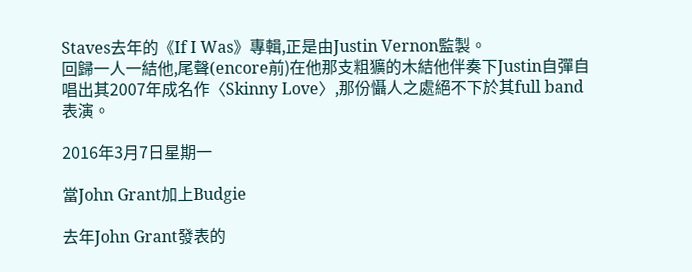Staves去年的《If I Was》專輯,正是由Justin Vernon監製。
回歸一人一結他,尾聲(encore前)在他那支粗獷的木結他伴奏下Justin自彈自唱出其2007年成名作〈Skinny Love〉,那份懾人之處絕不下於其full band表演。

2016年3月7日星期一

當John Grant加上Budgie

去年John Grant發表的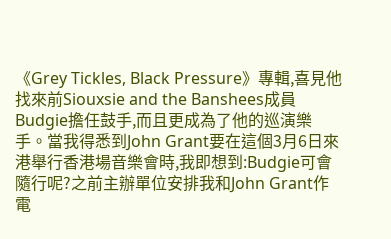《Grey Tickles, Black Pressure》專輯,喜見他找來前Siouxsie and the Banshees成員Budgie擔任鼓手,而且更成為了他的巡演樂手。當我得悉到John Grant要在這個3月6日來港舉行香港場音樂會時,我即想到:Budgie可會隨行呢?之前主辦單位安排我和John Grant作電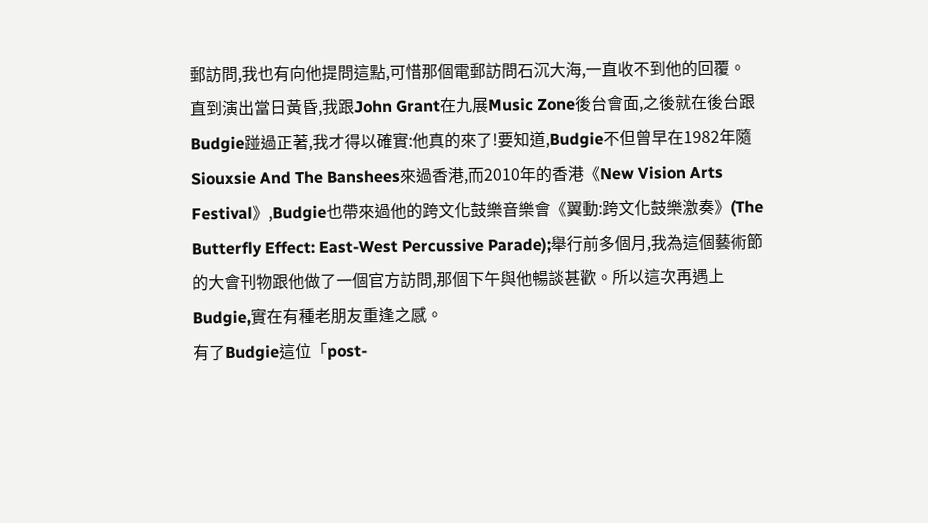郵訪問,我也有向他提問這點,可惜那個電郵訪問石沉大海,一直收不到他的回覆。
直到演出當日黃昏,我跟John Grant在九展Music Zone後台會面,之後就在後台跟Budgie踫過正著,我才得以確實:他真的來了!要知道,Budgie不但曾早在1982年隨Siouxsie And The Banshees來過香港,而2010年的香港《New Vision Arts Festival》,Budgie也帶來過他的跨文化鼓樂音樂會《翼動:跨文化鼓樂激奏》(The Butterfly Effect: East-West Percussive Parade);舉行前多個月,我為這個藝術節的大會刊物跟他做了一個官方訪問,那個下午與他暢談甚歡。所以這次再遇上Budgie,實在有種老朋友重逢之感。
有了Budgie這位「post-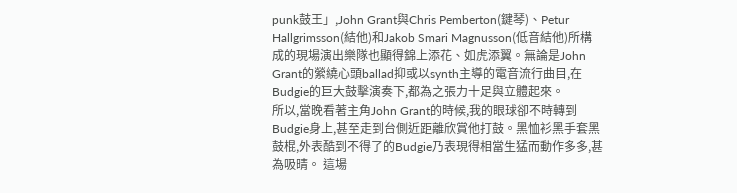punk鼓王」,John Grant與Chris Pemberton(鍵琴)、Petur Hallgrimsson(結他)和Jakob Smari Magnusson(低音結他)所構成的現場演出樂隊也顯得錦上添花、如虎添翼。無論是John Grant的縈繞心頭ballad抑或以synth主導的電音流行曲目,在Budgie的巨大鼓擊演奏下,都為之張力十足與立體起來。
所以,當晚看著主角John Grant的時候,我的眼球卻不時轉到Budgie身上,甚至走到台側近距離欣賞他打鼓。黑恤衫黑手套黑鼓棍,外表酷到不得了的Budgie乃表現得相當生猛而動作多多,甚為吸晴。 這場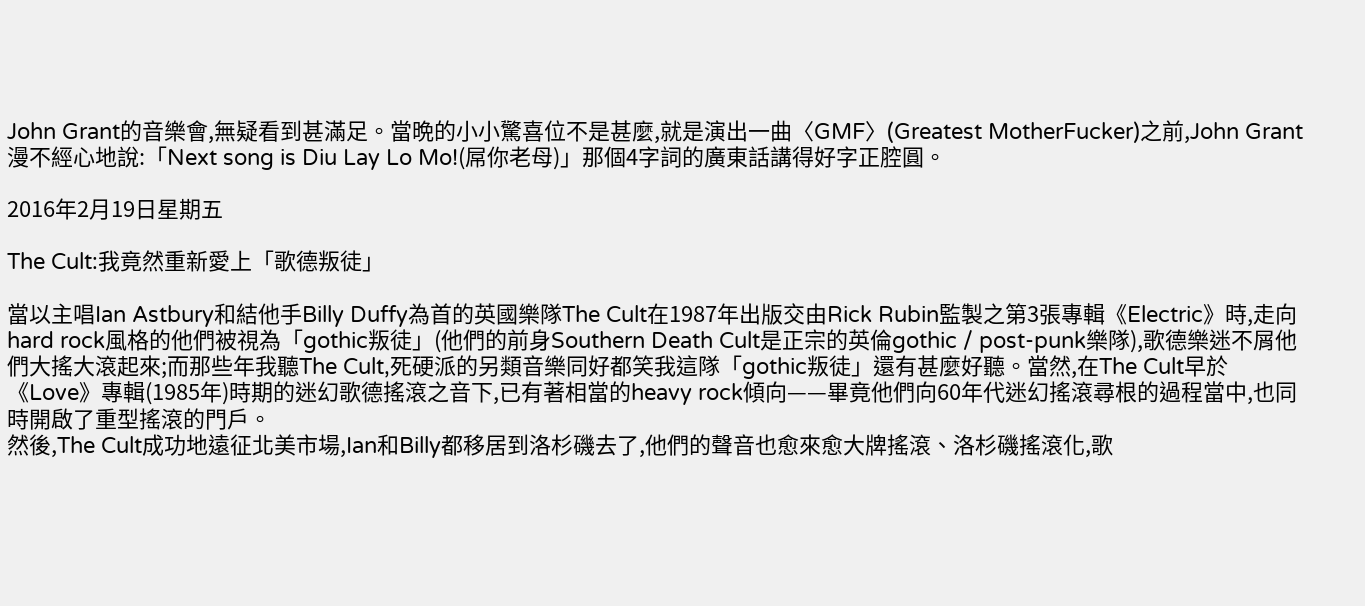John Grant的音樂會,無疑看到甚滿足。當晩的小小驚喜位不是甚麼,就是演出一曲〈GMF〉(Greatest MotherFucker)之前,John Grant漫不經心地說:「Next song is Diu Lay Lo Mo!(屌你老母)」那個4字詞的廣東話講得好字正腔圓。

2016年2月19日星期五

The Cult:我竟然重新愛上「歌德叛徒」

當以主唱Ian Astbury和結他手Billy Duffy為首的英國樂隊The Cult在1987年出版交由Rick Rubin監製之第3張專輯《Electric》時,走向hard rock風格的他們被視為「gothic叛徒」(他們的前身Southern Death Cult是正宗的英倫gothic / post-punk樂隊),歌德樂迷不屑他們大搖大滾起來;而那些年我聽The Cult,死硬派的另類音樂同好都笑我這隊「gothic叛徒」還有甚麼好聽。當然,在The Cult早於《Love》專輯(1985年)時期的迷幻歌德搖滾之音下,已有著相當的heavy rock傾向——畢竟他們向60年代迷幻搖滾尋根的過程當中,也同時開啟了重型搖滾的門戶。
然後,The Cult成功地遠征北美市場,Ian和Billy都移居到洛杉磯去了,他們的聲音也愈來愈大牌搖滾、洛杉磯搖滾化,歌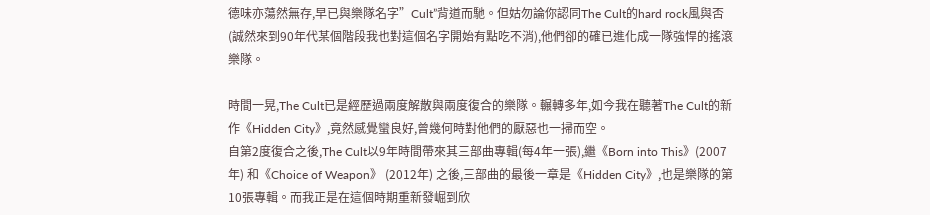德味亦蕩然無存,早已與樂隊名字”Cult”背道而馳。但姑勿論你認同The Cult的hard rock風與否(誠然來到90年代某個階段我也對這個名字開始有點吃不消),他們卻的確已進化成一隊強悍的搖滾樂隊。

時間一晃,The Cult已是經歷過兩度解散與兩度復合的樂隊。輾轉多年,如今我在聽著The Cult的新作《Hidden City》,竟然感覺蠻良好,曾幾何時對他們的厭惡也一掃而空。
自第2度復合之後,The Cult以9年時間帶來其三部曲專輯(每4年一張),繼《Born into This》(2007年) 和《Choice of Weapon》 (2012年) 之後,三部曲的最後一章是《Hidden City》,也是樂隊的第10張專輯。而我正是在這個時期重新發崛到欣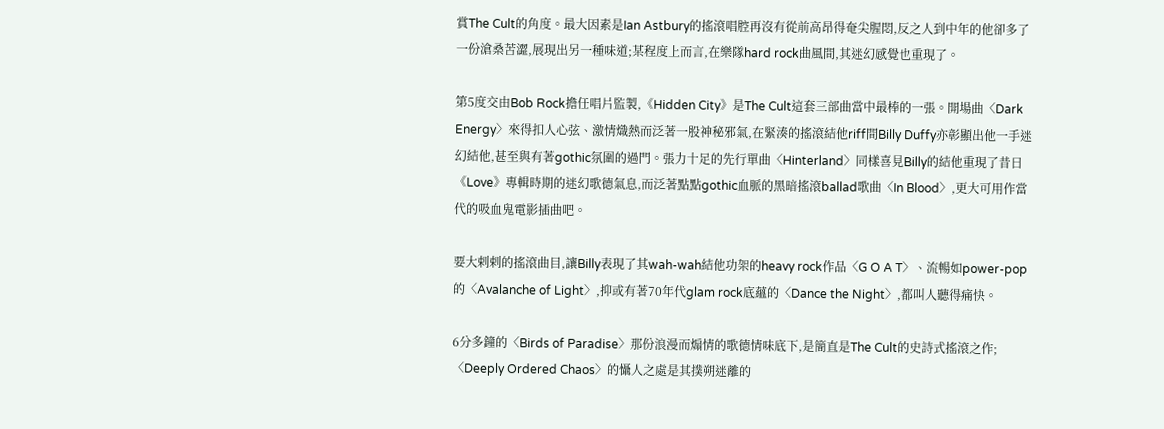賞The Cult的角度。最大因素是Ian Astbury的搖滾唱腔再沒有從前高昂得奄尖腥悶,反之人到中年的他卻多了一份滄桑苦澀,展現出另一種味道;某程度上而言,在樂隊hard rock曲風間,其迷幻感覺也重現了。

第5度交由Bob Rock擔任唱片監製,《Hidden City》是The Cult這套三部曲當中最棒的一張。開場曲〈Dark Energy〉來得扣人心弦、激情熾熱而泛著一股神秘邪氣,在緊湊的搖滾結他riff間Billy Duffy亦彰顯出他一手迷幻結他,甚至與有著gothic氛圍的過門。張力十足的先行單曲〈Hinterland〉同樣喜見Billy的結他重現了昔日《Love》專輯時期的迷幻歌德氣息,而泛著點點gothic血脈的黑暗搖滾ballad歌曲〈In Blood〉,更大可用作當代的吸血鬼電影插曲吧。

要大剌剌的搖滾曲目,讓Billy表現了其wah-wah結他功架的heavy rock作品〈G O A T〉、流暢如power-pop的〈Avalanche of Light〉,抑或有著70年代glam rock底蘊的〈Dance the Night〉,都叫人聽得痛快。

6分多鐘的〈Birds of Paradise〉那份浪漫而煽情的歌德情味底下,是簡直是The Cult的史詩式搖滾之作;〈Deeply Ordered Chaos〉的懾人之處是其撲朔迷離的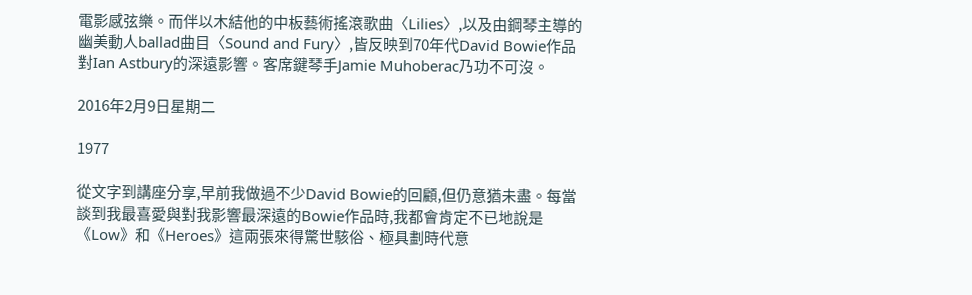電影感弦樂。而伴以木結他的中板藝術搖滾歌曲〈Lilies〉,以及由鋼琴主導的幽美動人ballad曲目〈Sound and Fury〉,皆反映到70年代David Bowie作品對Ian Astbury的深遠影響。客席鍵琴手Jamie Muhoberac乃功不可沒。

2016年2月9日星期二

1977

從文字到講座分享,早前我做過不少David Bowie的回顧,但仍意猶未盡。每當談到我最喜愛與對我影響最深遠的Bowie作品時,我都會肯定不已地說是《Low》和《Heroes》這兩張來得驚世駭俗、極具劃時代意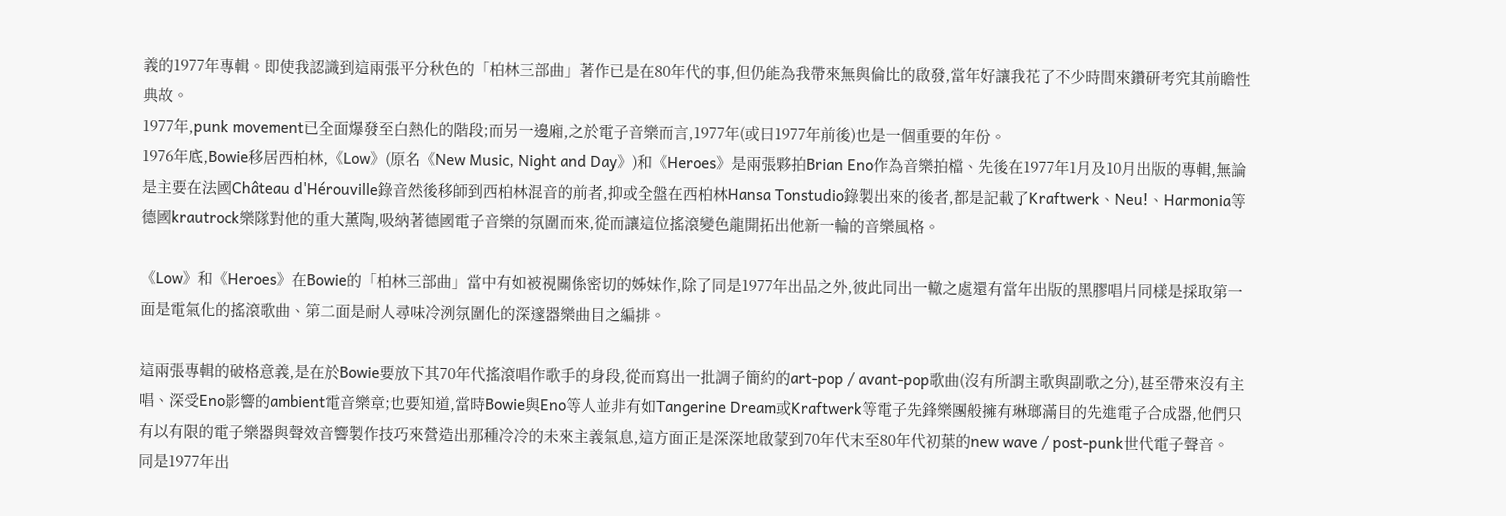義的1977年專輯。即使我認識到這兩張平分秋色的「柏林三部曲」著作已是在80年代的事,但仍能為我帶來無與倫比的啟發,當年好讓我花了不少時間來鑽研考究其前瞻性典故。
1977年,punk movement已全面爆發至白熱化的階段;而另一邊廂,之於電子音樂而言,1977年(或曰1977年前後)也是一個重要的年份。
1976年底,Bowie移居西柏林,《Low》(原名《New Music, Night and Day》)和《Heroes》是兩張夥拍Brian Eno作為音樂拍檔、先後在1977年1月及10月出版的專輯,無論是主要在法國Château d'Hérouville錄音然後移師到西柏林混音的前者,抑或全盤在西柏林Hansa Tonstudio錄製出來的後者,都是記載了Kraftwerk、Neu!、Harmonia等德國krautrock樂隊對他的重大薰陶,吸納著德國電子音樂的氛圍而來,從而讓這位搖滾變色龍開拓出他新一輪的音樂風格。

《Low》和《Heroes》在Bowie的「柏林三部曲」當中有如被視關係密切的姊妹作,除了同是1977年出品之外,彼此同出一轍之處還有當年出版的黑膠唱片同樣是採取第一面是電氣化的搖滾歌曲、第二面是耐人尋味冷洌氛圍化的深邃器樂曲目之編排。

這兩張專輯的破格意義,是在於Bowie要放下其70年代搖滾唱作歌手的身段,從而寫出一批調子簡約的art-pop / avant-pop歌曲(沒有所謂主歌與副歌之分),甚至帶來沒有主唱、深受Eno影響的ambient電音樂章;也要知道,當時Bowie與Eno等人並非有如Tangerine Dream或Kraftwerk等電子先鋒樂團般擁有琳瑯滿目的先進電子合成器,他們只有以有限的電子樂器與聲效音響製作技巧來營造出那種冷冷的未來主義氣息,這方面正是深深地啟蒙到70年代末至80年代初葉的new wave / post-punk世代電子聲音。
同是1977年出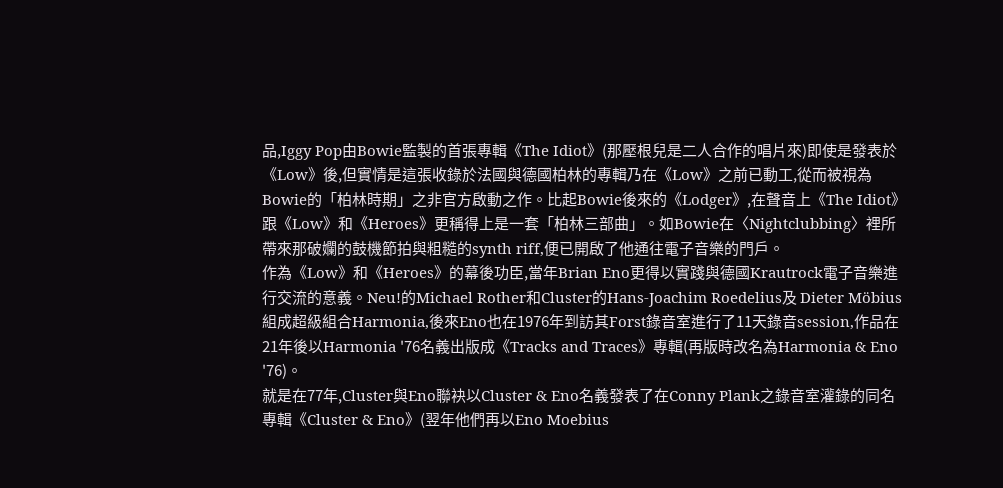品,Iggy Pop由Bowie監製的首張專輯《The Idiot》(那壓根兒是二人合作的唱片來)即使是發表於《Low》後,但實情是這張收錄於法國與德國柏林的專輯乃在《Low》之前已動工,從而被視為Bowie的「柏林時期」之非官方啟動之作。比起Bowie後來的《Lodger》,在聲音上《The Idiot》跟《Low》和《Heroes》更稱得上是一套「柏林三部曲」。如Bowie在〈Nightclubbing〉裡所帶來那破孄的鼓機節拍與粗糙的synth riff,便已開啟了他通往電子音樂的門戶。
作為《Low》和《Heroes》的幕後功臣,當年Brian Eno更得以實踐與德國Krautrock電子音樂進行交流的意義。Neu!的Michael Rother和Cluster的Hans-Joachim Roedelius及 Dieter Möbius組成超級組合Harmonia,後來Eno也在1976年到訪其Forst錄音室進行了11天錄音session,作品在21年後以Harmonia '76名義出版成《Tracks and Traces》專輯(再版時改名為Harmonia & Eno '76)。
就是在77年,Cluster與Eno聯袂以Cluster & Eno名義發表了在Conny Plank之錄音室灌錄的同名專輯《Cluster & Eno》(翌年他們再以Eno Moebius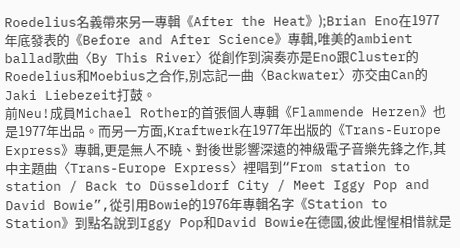Roedelius名義帶來另一專輯《After the Heat》);Brian Eno在1977年底發表的《Before and After Science》專輯,唯美的ambient ballad歌曲〈By This River〉從創作到演奏亦是Eno跟Cluster的Roedelius和Moebius之合作,別忘記一曲〈Backwater〉亦交由Can的Jaki Liebezeit打鼓。
前Neu!成員Michael Rother的首張個人專輯《Flammende Herzen》也是1977年出品。而另一方面,Kraftwerk在1977年出版的《Trans-Europe Express》專輯,更是無人不䁱、對後世影響深遠的神級電子音樂先鋒之作,其中主題曲〈Trans-Europe Express〉裡唱到“From station to station / Back to Düsseldorf City / Meet Iggy Pop and David Bowie”,從引用Bowie的1976年專輯名字《Station to Station》到點名說到Iggy Pop和David Bowie在德國,彼此惺惺相惜就是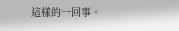這樣的一回事。